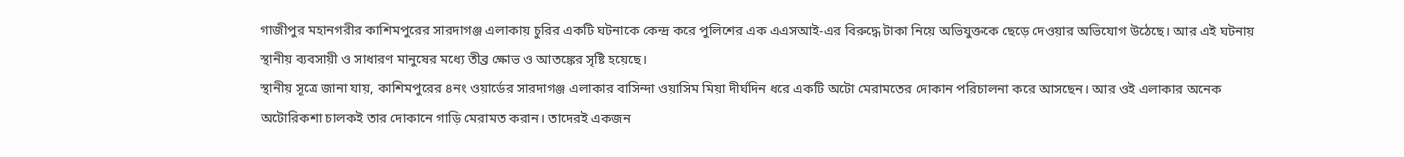গাজীপুর মহানগরীর কাশিমপুরের সারদাগঞ্জ এলাকায় চুরির একটি ঘটনাকে কেন্দ্র করে পুলিশের এক এএসআই-এর বিরুদ্ধে টাকা নিয়ে অভিযুক্তকে ছেড়ে দেওয়ার অভিযোগ উঠেছে। আর এই ঘটনায় স্থানীয় ব্যবসায়ী ও সাধারণ মানুষের মধ্যে তীব্র ক্ষোভ ও আতঙ্কের সৃষ্টি হয়েছে।
স্থানীয় সূত্রে জানা যায়, কাশিমপুরের ৪নং ওয়ার্ডের সারদাগঞ্জ এলাকার বাসিন্দা ওয়াসিম মিয়া দীর্ঘদিন ধরে একটি অটো মেরামতের দোকান পরিচালনা করে আসছেন। আর ওই এলাকার অনেক অটোরিকশা চালকই তার দোকানে গাড়ি মেরামত করান। তাদেরই একজন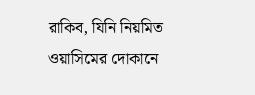রাকিব, যিনি নিয়মিত ওয়াসিমের দোকানে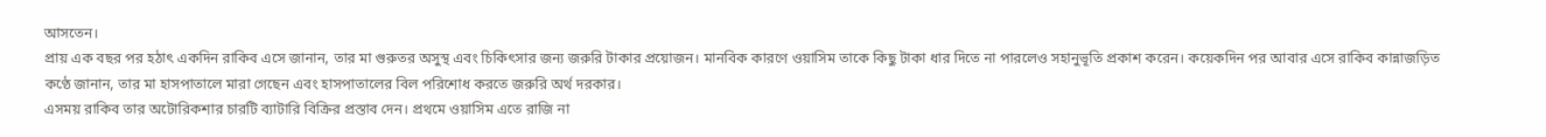আসতেন।
প্রায় এক বছর পর হঠাৎ একদিন রাকিব এসে জানান, তার মা গুরুতর অসুস্থ এবং চিকিৎসার জন্য জরুরি টাকার প্রয়োজন। মানবিক কারণে ওয়াসিম তাকে কিছু টাকা ধার দিতে না পারলেও সহানুভূতি প্রকাশ করেন। কয়েকদিন পর আবার এসে রাকিব কান্নাজড়িত কণ্ঠে জানান, তার মা হাসপাতালে মারা গেছেন এবং হাসপাতালের বিল পরিশোধ করতে জরুরি অর্থ দরকার।
এসময় রাকিব তার অটোরিকশার চারটি ব্যাটারি বিক্রির প্রস্তাব দেন। প্রথমে ওয়াসিম এতে রাজি না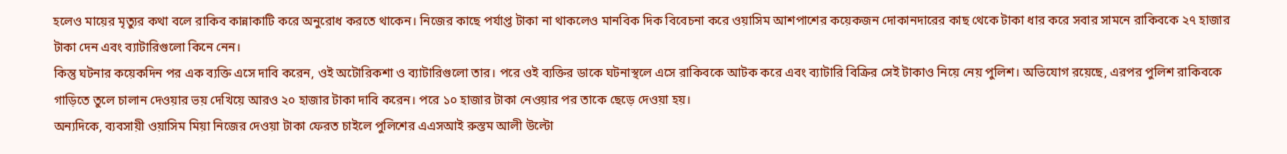হলেও মায়ের মৃত্যুর কথা বলে রাকিব কান্নাকাটি করে অনুরোধ করতে থাকেন। নিজের কাছে পর্যাপ্ত টাকা না থাকলেও মানবিক দিক বিবেচনা করে ওয়াসিম আশপাশের কয়েকজন দোকানদারের কাছ থেকে টাকা ধার করে সবার সামনে রাকিবকে ২৭ হাজার টাকা দেন এবং ব্যাটারিগুলো কিনে নেন।
কিন্তু ঘটনার কয়েকদিন পর এক ব্যক্তি এসে দাবি করেন, ওই অটোরিকশা ও ব্যাটারিগুলো তার। পরে ওই ব্যক্তির ডাকে ঘটনাস্থলে এসে রাকিবকে আটক করে এবং ব্যাটারি বিক্রির সেই টাকাও নিয়ে নেয় পুলিশ। অভিযোগ রয়েছে, এরপর পুলিশ রাকিবকে গাড়িতে তুলে চালান দেওয়ার ভয় দেখিয়ে আরও ২০ হাজার টাকা দাবি করেন। পরে ১০ হাজার টাকা নেওয়ার পর তাকে ছেড়ে দেওয়া হয়।
অন্যদিকে, ব্যবসায়ী ওয়াসিম মিয়া নিজের দেওয়া টাকা ফেরত চাইলে পুলিশের এএসআই রুস্তম আলী উল্টো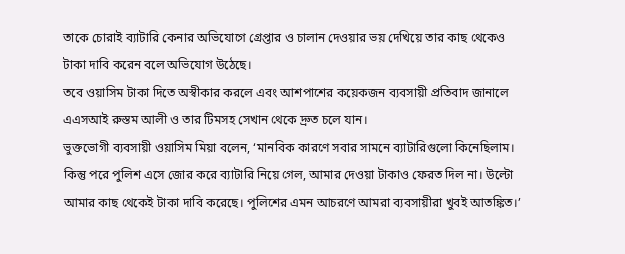তাকে চোরাই ব্যাটারি কেনার অভিযোগে গ্রেপ্তার ও চালান দেওয়ার ভয় দেখিয়ে তার কাছ থেকেও টাকা দাবি করেন বলে অভিযোগ উঠেছে।
তবে ওয়াসিম টাকা দিতে অস্বীকার করলে এবং আশপাশের কয়েকজন ব্যবসায়ী প্রতিবাদ জানালে এএসআই রুস্তম আলী ও তার টিমসহ সেখান থেকে দ্রুত চলে যান।
ভুক্তভোগী ব্যবসায়ী ওয়াসিম মিয়া বলেন, ‘মানবিক কারণে সবার সামনে ব্যাটারিগুলো কিনেছিলাম। কিন্তু পরে পুলিশ এসে জোর করে ব্যাটারি নিয়ে গেল, আমার দেওয়া টাকাও ফেরত দিল না। উল্টো আমার কাছ থেকেই টাকা দাবি করেছে। পুলিশের এমন আচরণে আমরা ব্যবসায়ীরা খুবই আতঙ্কিত।’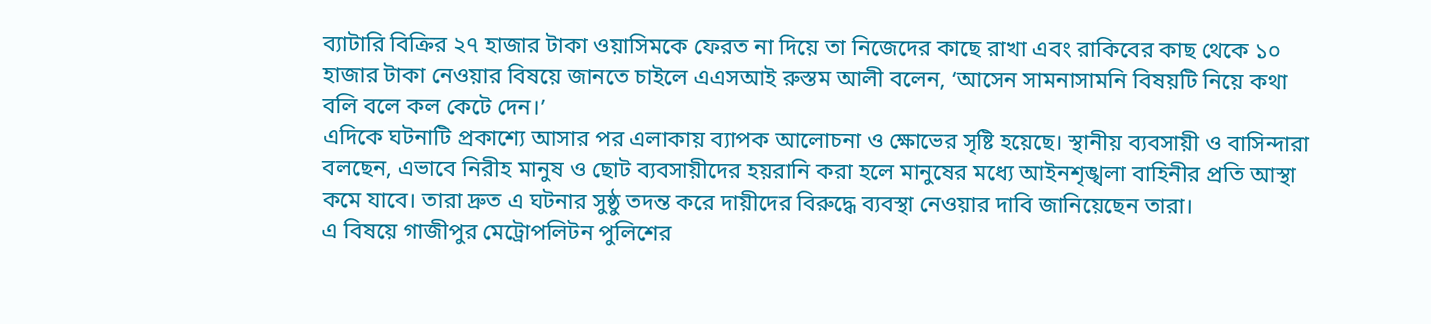ব্যাটারি বিক্রির ২৭ হাজার টাকা ওয়াসিমকে ফেরত না দিয়ে তা নিজেদের কাছে রাখা এবং রাকিবের কাছ থেকে ১০ হাজার টাকা নেওয়ার বিষয়ে জানতে চাইলে এএসআই রুস্তম আলী বলেন, ‘আসেন সামনাসামনি বিষয়টি নিয়ে কথা বলি বলে কল কেটে দেন।’
এদিকে ঘটনাটি প্রকাশ্যে আসার পর এলাকায় ব্যাপক আলোচনা ও ক্ষোভের সৃষ্টি হয়েছে। স্থানীয় ব্যবসায়ী ও বাসিন্দারা বলছেন, এভাবে নিরীহ মানুষ ও ছোট ব্যবসায়ীদের হয়রানি করা হলে মানুষের মধ্যে আইনশৃঙ্খলা বাহিনীর প্রতি আস্থা কমে যাবে। তারা দ্রুত এ ঘটনার সুষ্ঠু তদন্ত করে দায়ীদের বিরুদ্ধে ব্যবস্থা নেওয়ার দাবি জানিয়েছেন তারা।
এ বিষয়ে গাজীপুর মেট্রোপলিটন পুলিশের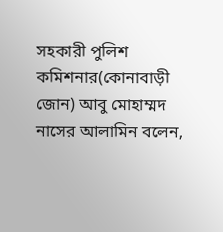সহকারী পুলিশ কমিশনার(কোনাবাড়ী জোন) আবু মোহাম্মদ নাসের আলামিন বলেন,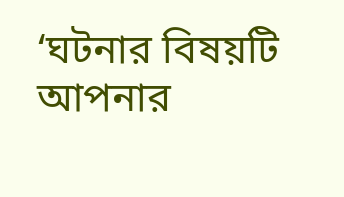‘ঘটনার বিষয়টি আপনার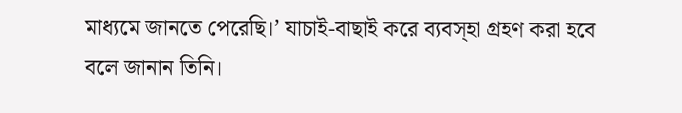মাধ্যমে জানতে পেরেছি।’ যাচাই-বাছাই করে ব্যবস্হা গ্রহণ করা হবে বলে জানান তিনি।